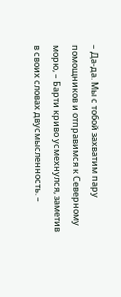– Да-да. Мы с тобой захватим пару помощников и отправимся к Северному морю, – Барти криво усмехнулся, заметив в своих словах двусмысленность. –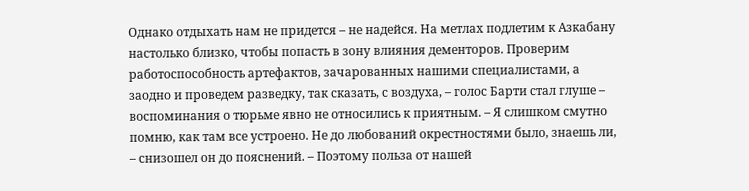Однако отдыхать нам не придется – не надейся. На метлах подлетим к Азкабану настолько близко, чтобы попасть в зону влияния дементоров. Проверим работоспособность артефактов, зачарованных нашими специалистами, а заодно и проведем разведку, так сказать, с воздуха, – голос Барти стал глуше – воспоминания о тюрьме явно не относились к приятным. – Я слишком смутно помню, как там все устроено. Не до любований окрестностями было, знаешь ли, – снизошел он до пояснений. – Поэтому польза от нашей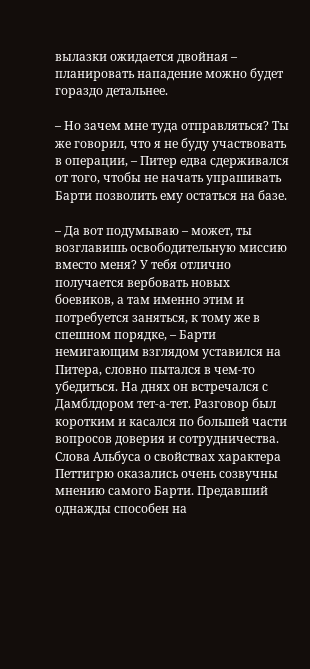вылазки ожидается двойная – планировать нападение можно будет гораздо детальнее.

– Но зачем мне туда отправляться? Ты же говорил, что я не буду участвовать в операции, – Питер едва сдерживался от того, чтобы не начать упрашивать Барти позволить ему остаться на базе.

– Да вот подумываю – может, ты возглавишь освободительную миссию вместо меня? У тебя отлично получается вербовать новых боевиков, а там именно этим и потребуется заняться, к тому же в спешном порядке, – Барти немигающим взглядом уставился на Питера, словно пытался в чем-то убедиться. На днях он встречался с Дамблдором тет-а-тет. Разговор был коротким и касался по большей части вопросов доверия и сотрудничества. Слова Альбуса о свойствах характера Петтигрю оказались очень созвучны мнению самого Барти. Предавший однажды способен на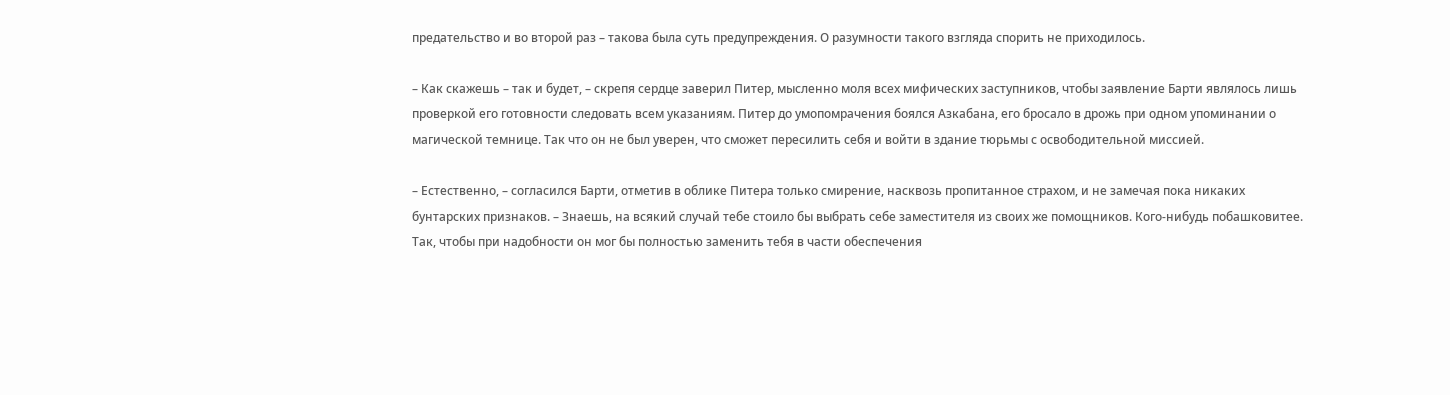предательство и во второй раз – такова была суть предупреждения. О разумности такого взгляда спорить не приходилось.

– Как скажешь – так и будет, – скрепя сердце заверил Питер, мысленно моля всех мифических заступников, чтобы заявление Барти являлось лишь проверкой его готовности следовать всем указаниям. Питер до умопомрачения боялся Азкабана, его бросало в дрожь при одном упоминании о магической темнице. Так что он не был уверен, что сможет пересилить себя и войти в здание тюрьмы с освободительной миссией.

– Естественно, – согласился Барти, отметив в облике Питера только смирение, насквозь пропитанное страхом, и не замечая пока никаких бунтарских признаков. – Знаешь, на всякий случай тебе стоило бы выбрать себе заместителя из своих же помощников. Кого-нибудь побашковитее. Так, чтобы при надобности он мог бы полностью заменить тебя в части обеспечения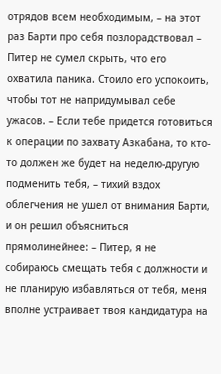отрядов всем необходимым, – на этот раз Барти про себя позлорадствовал – Питер не сумел скрыть, что его охватила паника. Стоило его успокоить, чтобы тот не напридумывал себе ужасов. – Если тебе придется готовиться к операции по захвату Азкабана, то кто-то должен же будет на неделю-другую подменить тебя, – тихий вздох облегчения не ушел от внимания Барти, и он решил объясниться прямолинейнее: – Питер, я не собираюсь смещать тебя с должности и не планирую избавляться от тебя, меня вполне устраивает твоя кандидатура на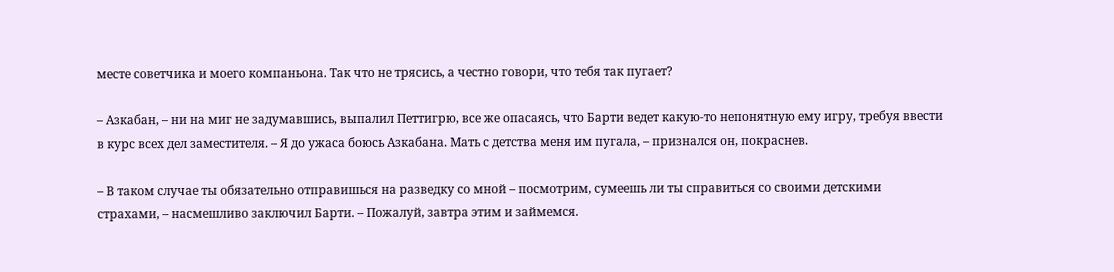месте советчика и моего компаньона. Так что не трясись, а честно говори, что тебя так пугает?

– Азкабан, – ни на миг не задумавшись, выпалил Петтигрю, все же опасаясь, что Барти ведет какую-то непонятную ему игру, требуя ввести в курс всех дел заместителя. – Я до ужаса боюсь Азкабана. Мать с детства меня им пугала, – признался он, покраснев.

– В таком случае ты обязательно отправишься на разведку со мной – посмотрим, сумеешь ли ты справиться со своими детскими страхами, – насмешливо заключил Барти. – Пожалуй, завтра этим и займемся.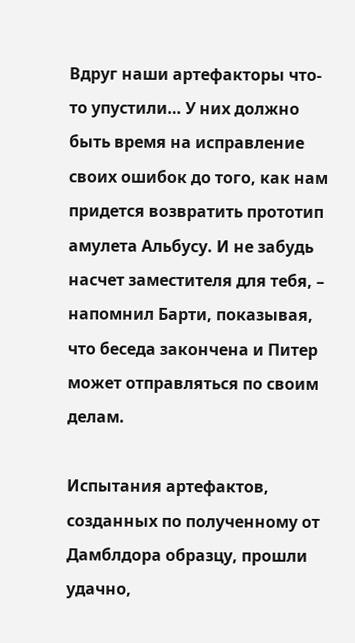Вдруг наши артефакторы что-то упустили… У них должно быть время на исправление своих ошибок до того, как нам придется возвратить прототип амулета Альбусу. И не забудь насчет заместителя для тебя, – напомнил Барти, показывая, что беседа закончена и Питер может отправляться по своим делам.

Испытания артефактов, созданных по полученному от Дамблдора образцу, прошли удачно,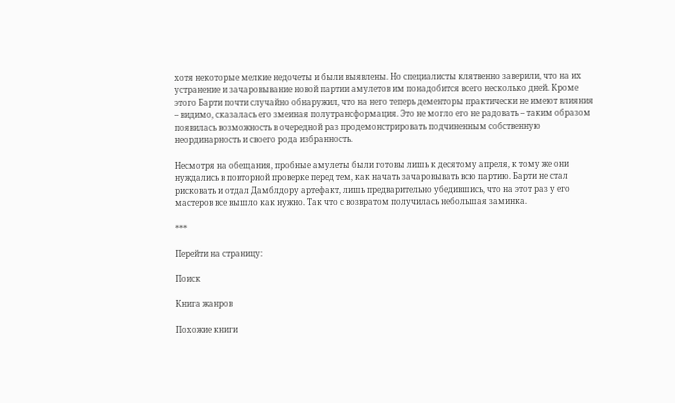хотя некоторые мелкие недочеты и были выявлены. Но специалисты клятвенно заверили, что на их устранение и зачаровывание новой партии амулетов им понадобится всего несколько дней. Кроме этого Барти почти случайно обнаружил, что на него теперь дементоры практически не имеют влияния – видимо, сказалась его змеиная полутрансформация. Это не могло его не радовать – таким образом появилась возможность в очередной раз продемонстрировать подчиненным собственную неординарность и своего рода избранность.

Несмотря на обещания, пробные амулеты были готовы лишь к десятому апреля, к тому же они нуждались в повторной проверке перед тем, как начать зачаровывать всю партию. Барти не стал рисковать и отдал Дамблдору артефакт, лишь предварительно убедившись, что на этот раз у его мастеров все вышло как нужно. Так что с возвратом получилась небольшая заминка.

***

Перейти на страницу:

Поиск

Книга жанров

Похожие книги